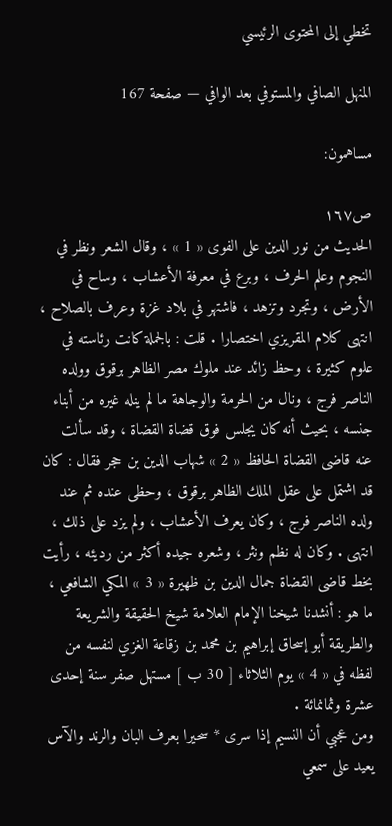تخطي إلى المحتوى الرئيسي

المنهل الصافي والمستوفي بعد الوافي — صفحة 167

مساهمون:

ص١٦٧
الحديث من نور الدين على الفوى « 1 » ، وقال الشعر ونظر في النجوم وعلم الحرف ، وبرع في معرفة الأعشاب ، وساح في الأرض ، وتجرد وتزهد ، فاشتهر في بلاد غزة وعرف بالصلاح ، انتهى كلام المقريزي اختصارا . قلت : بالجملة كانت رئاسته في علوم كثيرة ، وحظ زائد عند ملوك مصر الظاهر برقوق وولده الناصر فرج ، ونال من الحرمة والوجاهة ما لم ينله غيره من أبناء جنسه ، بحيث أنه كان يجلس فوق قضاة القضاة ، وقد سألت عنه قاضى القضاة الحافظ « 2 » شهاب الدين بن حجر فقال : كان قد اشتمل على عقل الملك الظاهر برقوق ، وحظى عنده ثم عند ولده الناصر فرج ، وكان يعرف الأعشاب ، ولم يزد على ذلك ، انتهى . وكان له نظم ونثر ، وشعره جيده أكثر من رديئه ، رأيت بخط قاضى القضاة جمال الدين بن ظهيرة « 3 » المكي الشافعي ، ما هو : أنشدنا شيخنا الإمام العلامة شيخ الحقيقة والشريعة والطريقة أبو إسحاق إبراهيم بن محمد بن زقاعة الغزي لنفسه من لفظه في « 4 » يوم الثلاثاء [ 30 ب ] مستهل صفر سنة إحدى عشرة وثمانمائة .
ومن عجبي أن النسيم إذا سرى * سحيرا بعرف البان والرند والآس يعيد على سمعي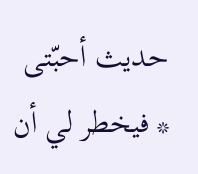حديث أحبّتى * فيخطر لي أن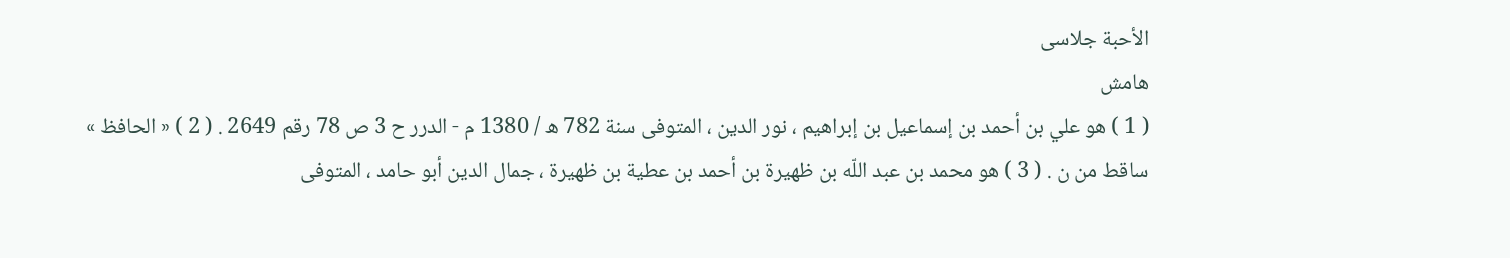الأحبة جلاسى
هامش
( 1 ) هو علي بن أحمد بن إسماعيل بن إبراهيم ، نور الدين ، المتوفى سنة 782 ه / 1380 م - الدرر ح 3 ص 78 رقم 2649 . ( 2 ) « الحافظ » ساقط من ن . ( 3 ) هو محمد بن عبد اللّه بن ظهيرة بن أحمد بن عطية بن ظهيرة ، جمال الدين أبو حامد ، المتوفى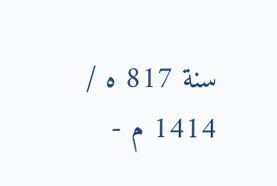سنة 817 ه / 1414 م -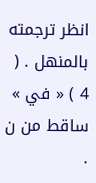انظر ترجمته بالمنهل . ( 4 ) « في » ساقط من ن .